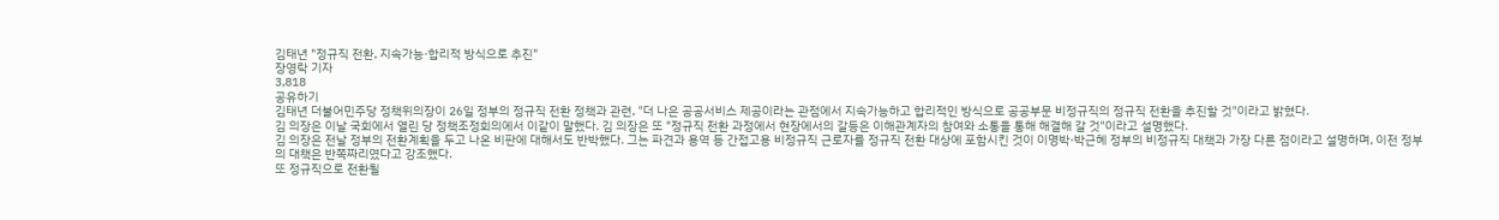김태년 "정규직 전환, 지속가능·합리적 방식으로 추진"
장영락 기자
3,818
공유하기
김태년 더불어민주당 정책위의장이 26일 정부의 정규직 전환 정책과 관련, "더 나은 공공서비스 제공이라는 관점에서 지속가능하고 합리적인 방식으로 공공부문 비정규직의 정규직 전환을 추진할 것"이라고 밝혔다.
김 의장은 이날 국회에서 열린 당 정책조정회의에서 이같이 말했다. 김 의장은 또 "정규직 전환 과정에서 현장에서의 갈등은 이해관계자의 참여와 소통을 통해 해결해 갈 것"이라고 설명했다.
김 의장은 전날 정부의 전환계획을 두고 나온 비판에 대해서도 반박했다. 그는 파견과 용역 등 간접고용 비정규직 근로자를 정규직 전환 대상에 포함시킨 것이 이명박·박근혜 정부의 비정규직 대책과 가장 다른 점이라고 설명하며, 이전 정부의 대책은 반쪽짜리였다고 강조했다.
또 정규직으로 전환될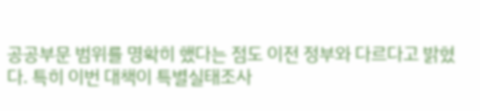공공부문 범위를 명확히 했다는 점도 이전 정부와 다르다고 밝혔다. 특히 이번 대책이 특별실태조사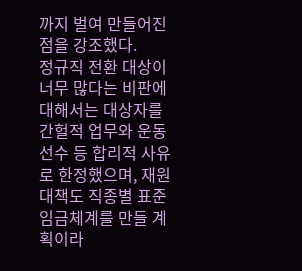까지 벌여 만들어진 점을 강조했다.
정규직 전환 대상이 너무 많다는 비판에 대해서는 대상자를 간헐적 업무와 운동선수 등 합리적 사유로 한정했으며, 재원 대책도 직종별 표준임금체계를 만들 계획이라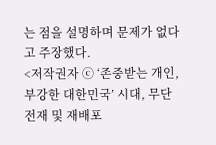는 점을 설명하며 문제가 없다고 주장했다.
<저작권자 ⓒ ‘존중받는 개인, 부강한 대한민국’ 시대, 무단전재 및 재배포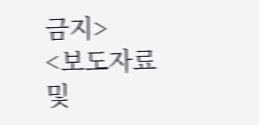금지>
<보도자료 및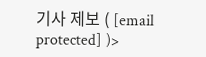기사 제보 ( [email protected] )>